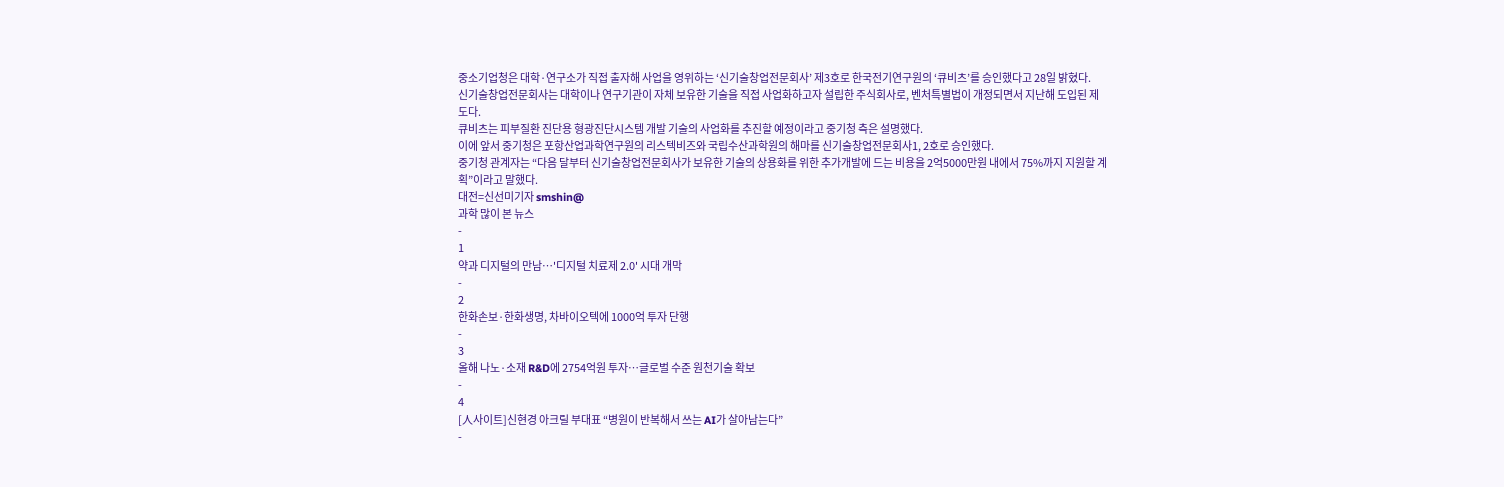중소기업청은 대학·연구소가 직접 출자해 사업을 영위하는 ‘신기술창업전문회사’ 제3호로 한국전기연구원의 ‘큐비츠’를 승인했다고 28일 밝혔다.
신기술창업전문회사는 대학이나 연구기관이 자체 보유한 기술을 직접 사업화하고자 설립한 주식회사로, 벤처특별법이 개정되면서 지난해 도입된 제도다.
큐비츠는 피부질환 진단용 형광진단시스템 개발 기술의 사업화를 추진할 예정이라고 중기청 측은 설명했다.
이에 앞서 중기청은 포항산업과학연구원의 리스텍비즈와 국립수산과학원의 해마를 신기술창업전문회사1, 2호로 승인했다.
중기청 관계자는 “다음 달부터 신기술창업전문회사가 보유한 기술의 상용화를 위한 추가개발에 드는 비용을 2억5000만원 내에서 75%까지 지원할 계획”이라고 말했다.
대전=신선미기자 smshin@
과학 많이 본 뉴스
-
1
약과 디지털의 만남…'디지털 치료제 2.0' 시대 개막
-
2
한화손보·한화생명, 차바이오텍에 1000억 투자 단행
-
3
올해 나노·소재 R&D에 2754억원 투자…글로벌 수준 원천기술 확보
-
4
[人사이트]신현경 아크릴 부대표 “병원이 반복해서 쓰는 AI가 살아남는다”
-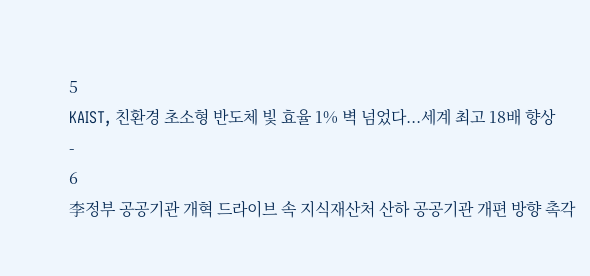5
KAIST, 친환경 초소형 반도체 빛 효율 1% 벽 넘었다...세계 최고 18배 향상
-
6
李정부 공공기관 개혁 드라이브 속 지식재산처 산하 공공기관 개편 방향 촉각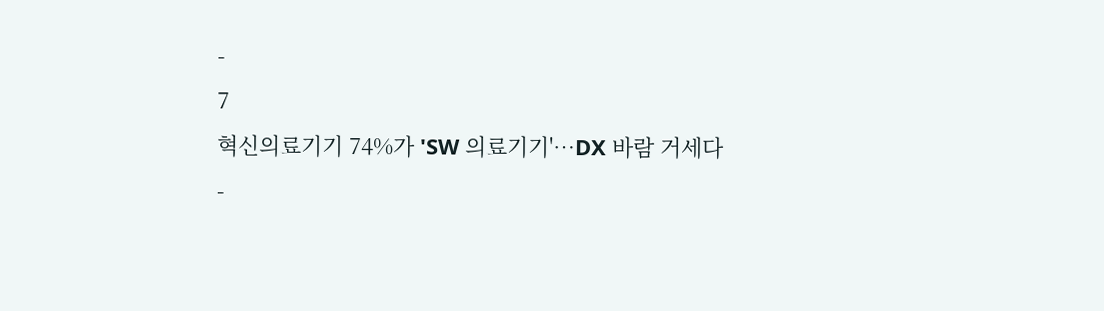-
7
혁신의료기기 74%가 'SW 의료기기'…DX 바람 거세다
-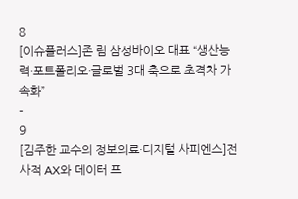8
[이슈플러스]존 림 삼성바이오 대표 “생산능력·포트폴리오·글로벌 3대 축으로 초격차 가속화”
-
9
[김주한 교수의 정보의료·디지털 사피엔스]전사적 AX와 데이터 프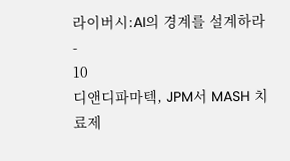라이버시:AI의 경계를 설계하라
-
10
디앤디파마텍, JPM서 MASH 치료제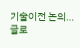기술이전 논의…글로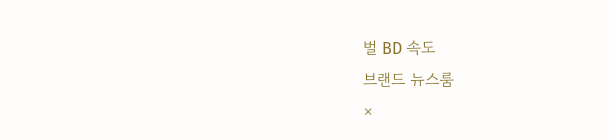벌 BD 속도
브랜드 뉴스룸
×